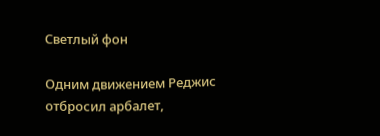Светлый фон

Одним движением Реджис отбросил арбалет,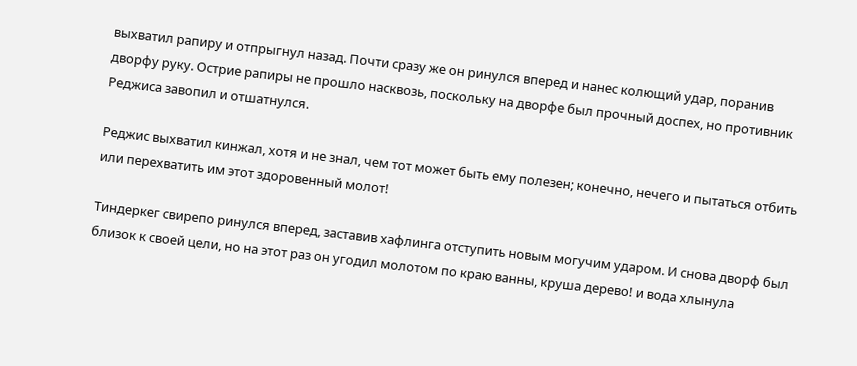выхватил рапиру и отпрыгнул назад. Почти сразу же он ринулся вперед и нанес колющий удар, поранив дворфу руку. Острие рапиры не прошло насквозь, поскольку на дворфе был прочный доспех, но противник Реджиса завопил и отшатнулся.

Реджис выхватил кинжал, хотя и не знал, чем тот может быть ему полезен; конечно, нечего и пытаться отбить или перехватить им этот здоровенный молот!

Тиндеркег свирепо ринулся вперед, заставив хафлинга отступить новым могучим ударом. И снова дворф был близок к своей цели, но на этот раз он угодил молотом по краю ванны, круша дерево! и вода хлынула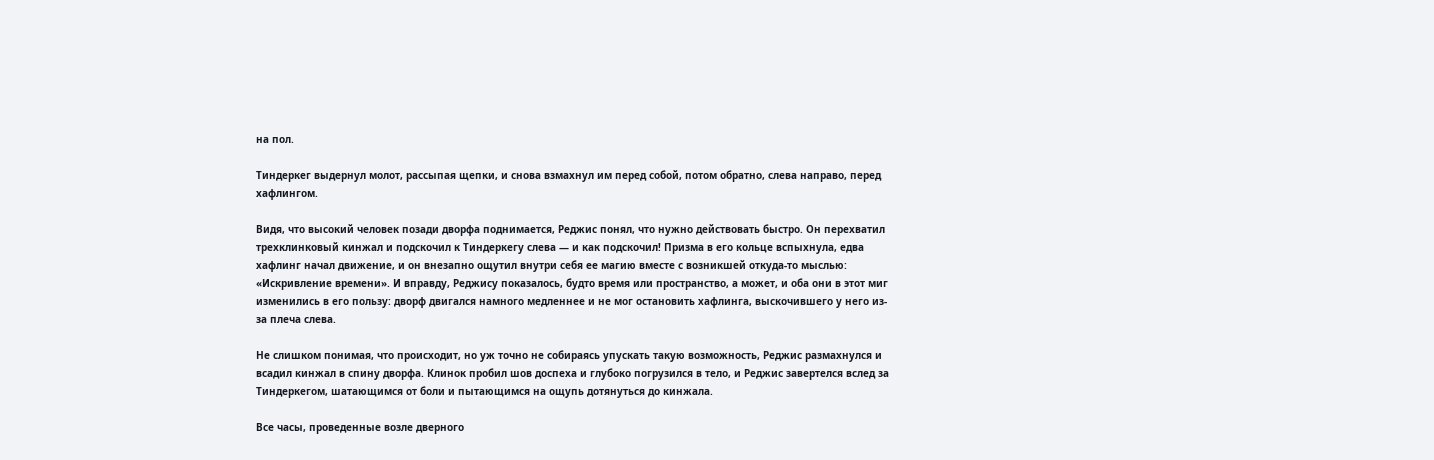на пол.

Тиндеркег выдернул молот, рассыпая щепки, и снова взмахнул им перед собой, потом обратно, слева направо, перед хафлингом.

Видя, что высокий человек позади дворфа поднимается, Реджис понял, что нужно действовать быстро. Он перехватил трехклинковый кинжал и подскочил к Тиндеркегу слева — и как подскочил! Призма в его кольце вспыхнула, едва хафлинг начал движение, и он внезапно ощутил внутри себя ее магию вместе с возникшей откуда-то мыслью: «Искривление времени». И вправду, Реджису показалось, будто время или пространство, а может, и оба они в этот миг изменились в его пользу: дворф двигался намного медленнее и не мог остановить хафлинга, выскочившего у него из-за плеча слева.

Не слишком понимая, что происходит, но уж точно не собираясь упускать такую возможность, Реджис размахнулся и всадил кинжал в спину дворфа. Клинок пробил шов доспеха и глубоко погрузился в тело, и Реджис завертелся вслед за Тиндеркегом, шатающимся от боли и пытающимся на ощупь дотянуться до кинжала.

Все часы, проведенные возле дверного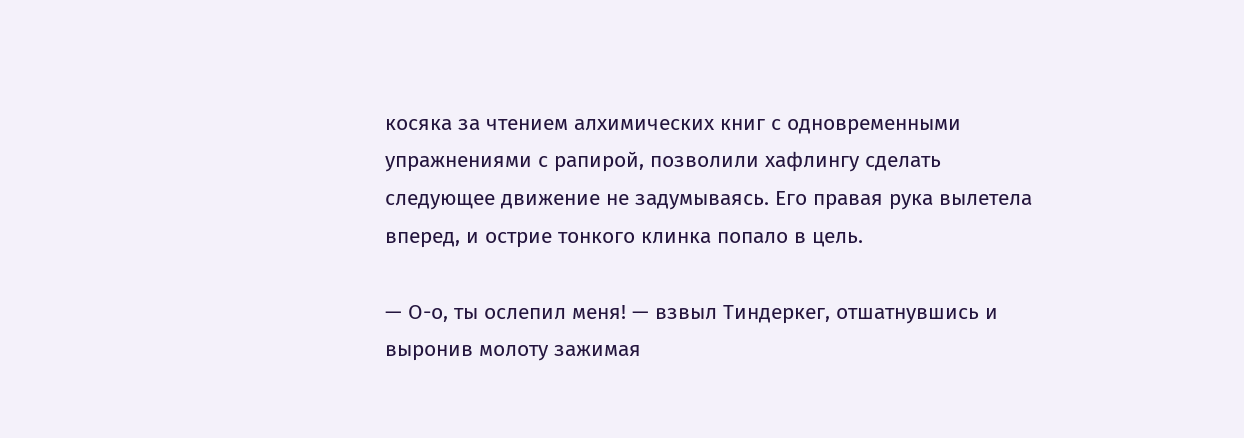косяка за чтением алхимических книг с одновременными упражнениями с рапирой, позволили хафлингу сделать следующее движение не задумываясь. Его правая рука вылетела вперед, и острие тонкого клинка попало в цель.

— О-о, ты ослепил меня! — взвыл Тиндеркег, отшатнувшись и выронив молоту зажимая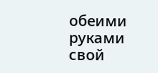обеими руками свой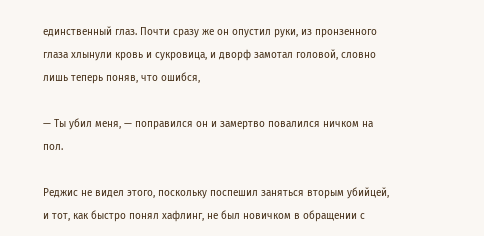единственный глаз. Почти сразу же он опустил руки, из пронзенного глаза хлынули кровь и сукровица, и дворф замотал головой, словно лишь теперь поняв, что ошибся,

— Ты убил меня, — поправился он и замертво повалился ничком на пол.

Реджис не видел этого, поскольку поспешил заняться вторым убийцей, и тот, как быстро понял хафлинг, не был новичком в обращении с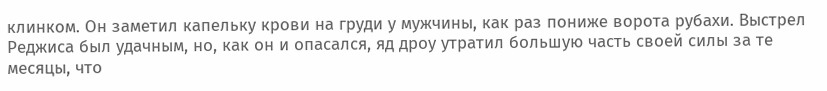клинком. Он заметил капельку крови на груди у мужчины, как раз пониже ворота рубахи. Выстрел Реджиса был удачным, но, как он и опасался, яд дроу утратил большую часть своей силы за те месяцы, что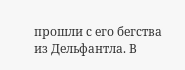прошли с его бегства из Дельфантла. В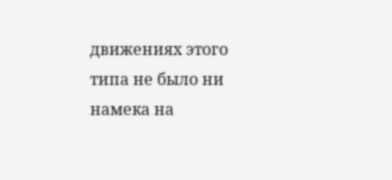движениях этого типа не было ни намека на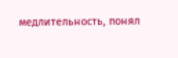медлительность, понял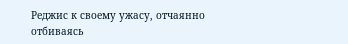Реджис к своему ужасу, отчаянно отбиваясь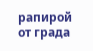рапирой от града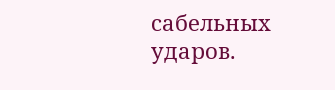сабельных ударов.